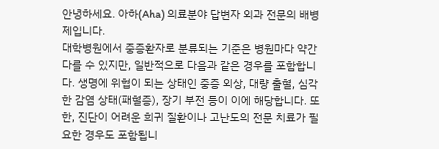안녕하세요. 아하(Aha) 의료분야 답변자 외과 전문의 배병제입니다.
대학병원에서 중증환자로 분류되는 기준은 병원마다 약간 다를 수 있지만, 일반적으로 다음과 같은 경우를 포함합니다. 생명에 위협이 되는 상태인 중증 외상, 대량 출혈, 심각한 감염 상태(패혈증), 장기 부전 등이 이에 해당합니다. 또한, 진단이 어려운 희귀 질환이나 고난도의 전문 치료가 필요한 경우도 포함됩니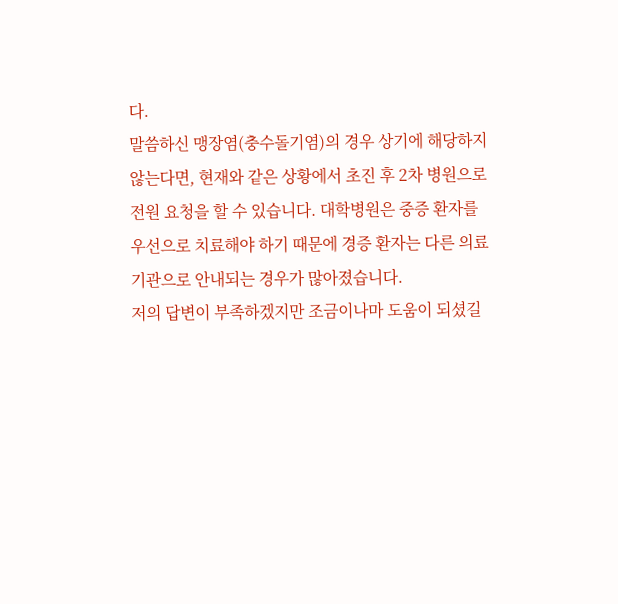다.
말씀하신 맹장염(충수돌기염)의 경우 상기에 해당하지 않는다면, 현재와 같은 상황에서 초진 후 2차 병원으로 전원 요청을 할 수 있습니다. 대학병원은 중증 환자를 우선으로 치료해야 하기 때문에 경증 환자는 다른 의료기관으로 안내되는 경우가 많아졌습니다.
저의 답변이 부족하겠지만 조금이나마 도움이 되셨길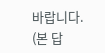바랍니다. (본 답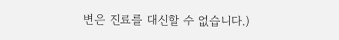변은 진료를 대신할 수 없습니다.)